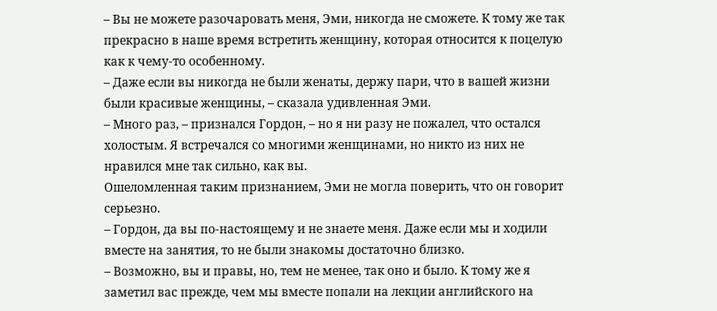– Вы не можете разочаровать меня, Эми, никогда не сможете. К тому же так прекрасно в наше время встретить женщину, которая относится к поцелую как к чему-то особенному.
– Даже если вы никогда не были женаты, держу пари, что в вашей жизни были красивые женщины, – сказала удивленная Эми.
– Много раз, – признался Гордон, – но я ни разу не пожалел, что остался холостым. Я встречался со многими женщинами, но никто из них не нравился мне так сильно, как вы.
Ошеломленная таким признанием, Эми не могла поверить, что он говорит серьезно.
– Гордон, да вы по-настоящему и не знаете меня. Даже если мы и ходили вместе на занятия, то не были знакомы достаточно близко.
– Возможно, вы и правы, но, тем не менее, так оно и было. К тому же я заметил вас прежде, чем мы вместе попали на лекции английского на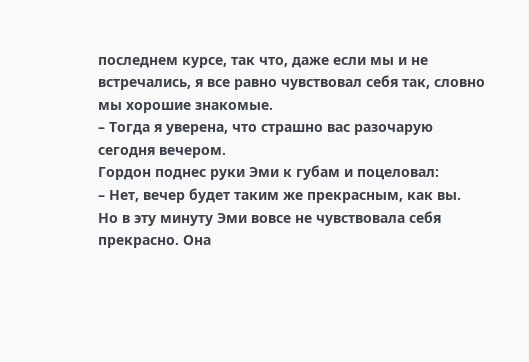последнем курсе, так что, даже если мы и не встречались, я все равно чувствовал себя так, словно мы хорошие знакомые.
– Тогда я уверена, что страшно вас разочарую сегодня вечером.
Гордон поднес руки Эми к губам и поцеловал:
– Нет, вечер будет таким же прекрасным, как вы.
Но в эту минуту Эми вовсе не чувствовала себя прекрасно. Она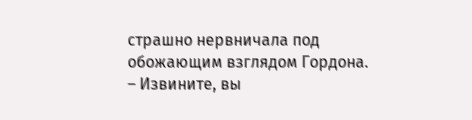страшно нервничала под обожающим взглядом Гордона.
– Извините, вы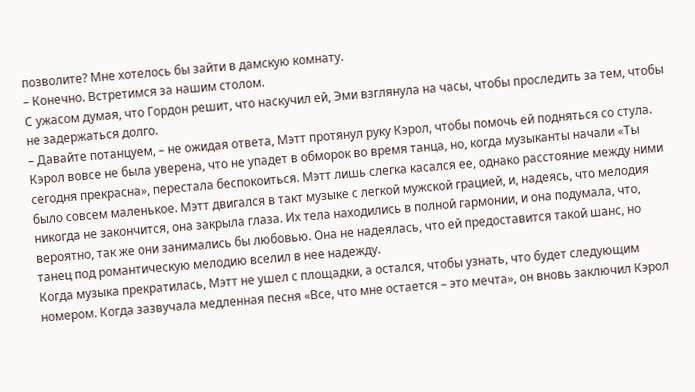позволите? Мне хотелось бы зайти в дамскую комнату.
– Конечно. Встретимся за нашим столом.
С ужасом думая, что Гордон решит, что наскучил ей, Эми взглянула на часы, чтобы проследить за тем, чтобы не задержаться долго.
– Давайте потанцуем, – не ожидая ответа, Мэтт протянул руку Кэрол, чтобы помочь ей подняться со стула.
Кэрол вовсе не была уверена, что не упадет в обморок во время танца, но, когда музыканты начали «Ты сегодня прекрасна», перестала беспокоиться. Мэтт лишь слегка касался ее, однако расстояние между ними было совсем маленькое. Мэтт двигался в такт музыке с легкой мужской грацией, и, надеясь, что мелодия никогда не закончится, она закрыла глаза. Их тела находились в полной гармонии, и она подумала, что, вероятно, так же они занимались бы любовью. Она не надеялась, что ей предоставится такой шанс, но танец под романтическую мелодию вселил в нее надежду.
Когда музыка прекратилась, Мэтт не ушел с площадки, а остался, чтобы узнать, что будет следующим номером. Когда зазвучала медленная песня «Все, что мне остается – это мечта», он вновь заключил Кэрол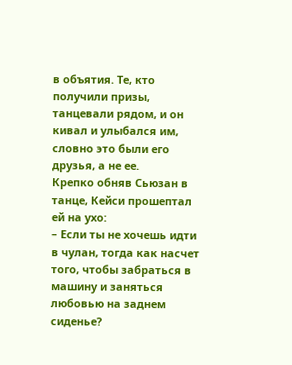в объятия. Те, кто получили призы, танцевали рядом, и он кивал и улыбался им, словно это были его друзья, а не ее.
Крепко обняв Сьюзан в танце, Кейси прошептал ей на ухо:
– Если ты не хочешь идти в чулан, тогда как насчет того, чтобы забраться в машину и заняться любовью на заднем сиденье?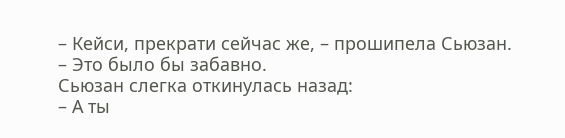– Кейси, прекрати сейчас же, – прошипела Сьюзан.
– Это было бы забавно.
Сьюзан слегка откинулась назад:
– А ты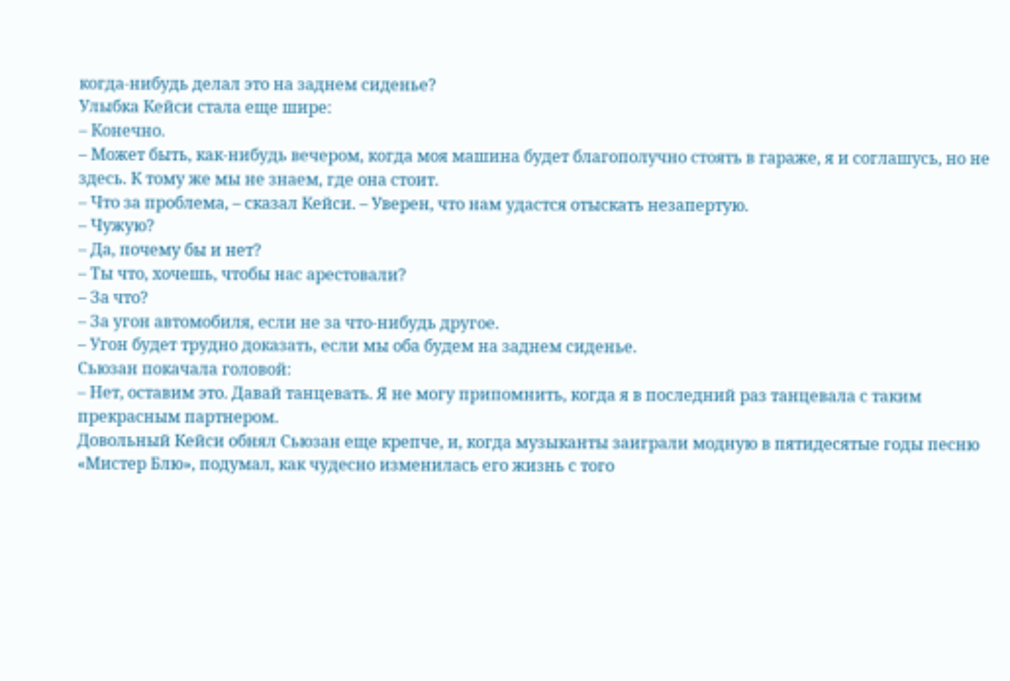когда-нибудь делал это на заднем сиденье?
Улыбка Кейси стала еще шире:
– Конечно.
– Может быть, как-нибудь вечером, когда моя машина будет благополучно стоять в гараже, я и соглашусь, но не здесь. К тому же мы не знаем, где она стоит.
– Что за проблема, – сказал Кейси. – Уверен, что нам удастся отыскать незапертую.
– Чужую?
– Да, почему бы и нет?
– Ты что, хочешь, чтобы нас арестовали?
– За что?
– За угон автомобиля, если не за что-нибудь другое.
– Угон будет трудно доказать, если мы оба будем на заднем сиденье.
Сьюзан покачала головой:
– Нет, оставим это. Давай танцевать. Я не могу припомнить, когда я в последний раз танцевала с таким прекрасным партнером.
Довольный Кейси обнял Сьюзан еще крепче, и, когда музыканты заиграли модную в пятидесятые годы песню «Мистер Блю», подумал, как чудесно изменилась его жизнь с того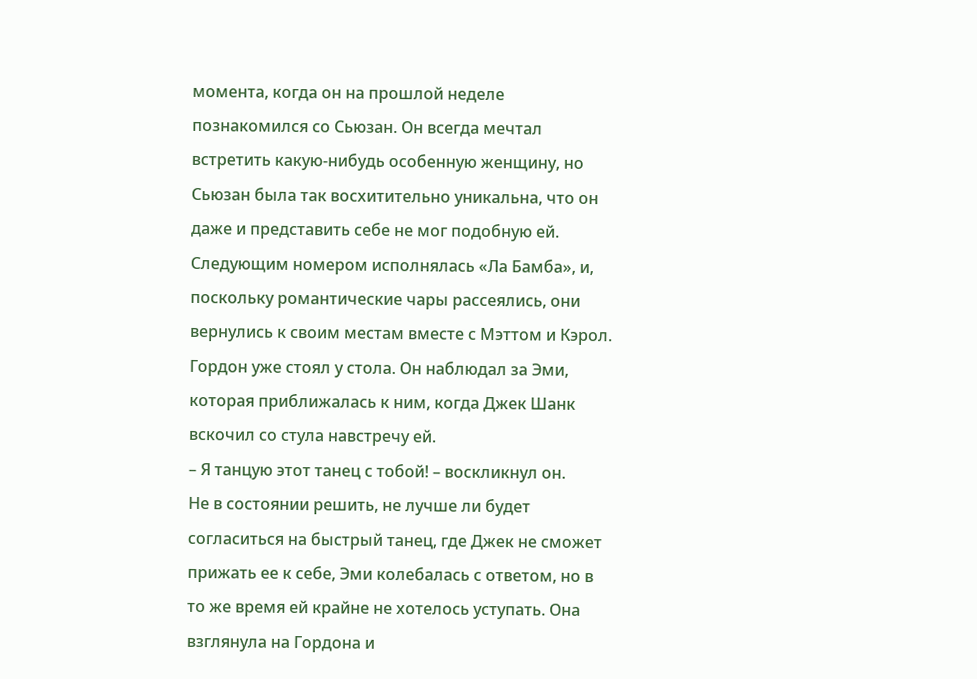момента, когда он на прошлой неделе познакомился со Сьюзан. Он всегда мечтал встретить какую-нибудь особенную женщину, но Сьюзан была так восхитительно уникальна, что он даже и представить себе не мог подобную ей. Следующим номером исполнялась «Ла Бамба», и, поскольку романтические чары рассеялись, они вернулись к своим местам вместе с Мэттом и Кэрол.
Гордон уже стоял у стола. Он наблюдал за Эми, которая приближалась к ним, когда Джек Шанк вскочил со стула навстречу ей.
– Я танцую этот танец с тобой! – воскликнул он.
Не в состоянии решить, не лучше ли будет согласиться на быстрый танец, где Джек не сможет прижать ее к себе, Эми колебалась с ответом, но в то же время ей крайне не хотелось уступать. Она взглянула на Гордона и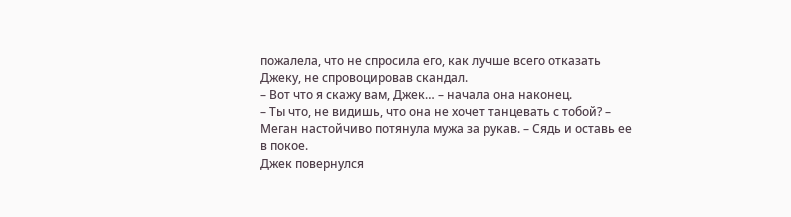пожалела, что не спросила его, как лучше всего отказать Джеку, не спровоцировав скандал.
– Вот что я скажу вам, Джек… – начала она наконец.
– Ты что, не видишь, что она не хочет танцевать с тобой? – Меган настойчиво потянула мужа за рукав. – Сядь и оставь ее в покое.
Джек повернулся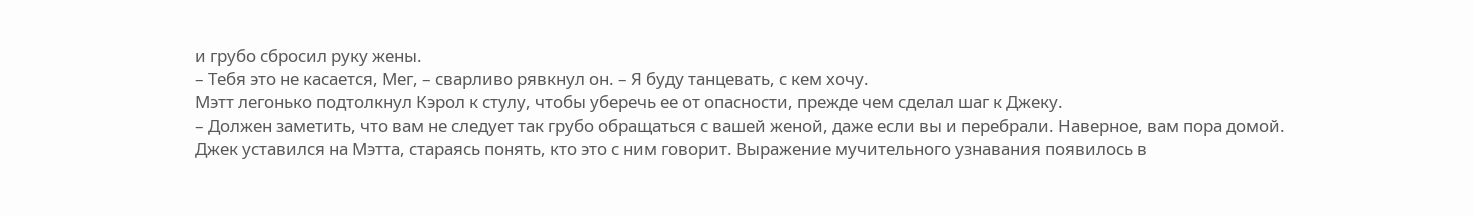и грубо сбросил руку жены.
– Тебя это не касается, Мег, – сварливо рявкнул он. – Я буду танцевать, с кем хочу.
Мэтт легонько подтолкнул Кэрол к стулу, чтобы уберечь ее от опасности, прежде чем сделал шаг к Джеку.
– Должен заметить, что вам не следует так грубо обращаться с вашей женой, даже если вы и перебрали. Наверное, вам пора домой.
Джек уставился на Мэтта, стараясь понять, кто это с ним говорит. Выражение мучительного узнавания появилось в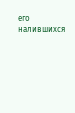его налившихся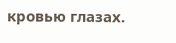кровью глазах.